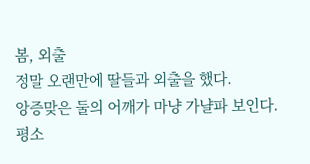봄, 외출
정말 오랜만에 딸들과 외출을 했다.
앙증맞은 둘의 어깨가 마냥 가냘파 보인다.
평소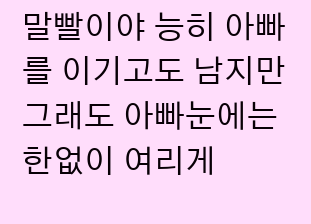말빨이야 능히 아빠를 이기고도 남지만
그래도 아빠눈에는 한없이 여리게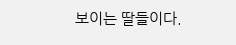보이는 딸들이다.